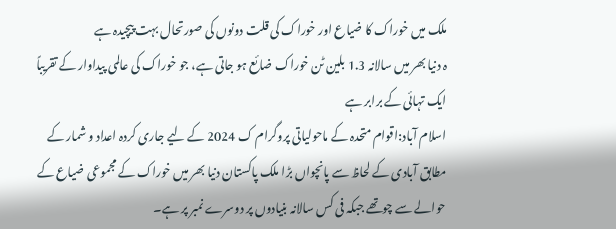ملک میں خوراک کا ضیاع اور خوراک کی قلت دونوں کی صورتحال بہت پیچیدہ ہے
ہ دنیا بھر میں سالانہ 1.3 بلین ٹن خوراک ضائع ہو جاتی ہے، جو خوراک کی عالمی پیداوار کے تقریباً ایک تہائی کے برابر ہے
اسلام آباد:اقوام متحدہ کے ماحولیاتی پروگرام ک 2024 کے لیے جاری کردہ اعداد و شمار کے مطابق آبادی کے لحاظ سے پانچواں بڑا ملک پاکستان دنیا بھر میں خوراک کے مجموعی ضیاع کے حوالے سے چوتھے جبکہ فی کس سالانہ بنیادوں پر دوسرے نمبر پر ہے۔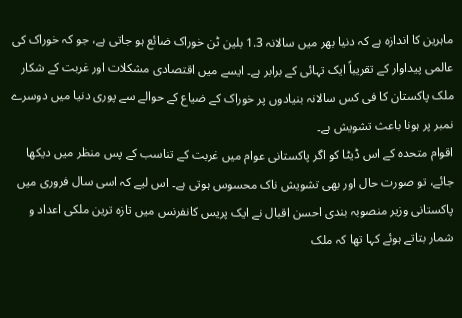ماہرین کا اندازہ ہے کہ دنیا بھر میں سالانہ 1.3 بلین ٹن خوراک ضائع ہو جاتی ہے، جو کہ خوراک کی عالمی پیداوار کے تقریباً ایک تہائی کے برابر ہے۔ ایسے میں اقتصادی مشکلات اور غربت کے شکار ملک پاکستان کا فی کس سالانہ بنیادوں پر خوراک کے ضیاع کے حوالے سے پوری دنیا میں دوسرے نمبر پر ہونا باعث تشویش ہے۔
اقوام متحدہ کے اس ڈیٹا کو اگر پاکستانی عوام میں غربت کے تناسب کے پس منظر میں دیکھا جائے، تو صورت حال اور بھی تشویش ناک محسوس ہوتی ہے۔ اس لیے کہ اسی سال فروری میں پاکستانی وزیر منصوبہ بندی احسن اقبال نے ایک پریس کانفرنس میں تازہ ترین ملکی اعداد و شمار بتاتے ہوئے کہا تھا کہ ملک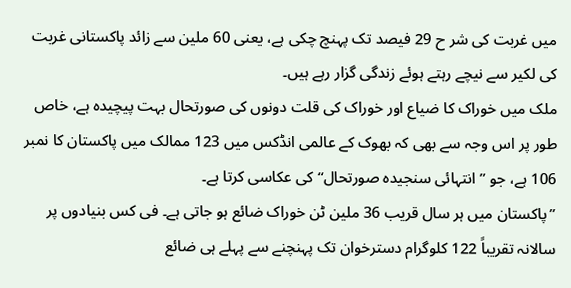میں غربت کی شر ح 29 فیصد تک پہنچ چکی ہے، یعنی 60 ملین سے زائد پاکستانی غربت کی لکیر سے نیچے رہتے ہوئے زندگی گزار رہے ہیں۔
ملک میں خوراک کا ضیاع اور خوراک کی قلت دونوں کی صورتحال بہت پیچیدہ ہے، خاص طور پر اس وجہ سے بھی کہ بھوک کے عالمی انڈکس میں 123 ممالک میں پاکستان کا نمبر 106 ہے، جو ”انتہائی سنجیدہ صورتحال‘‘ کی عکاسی کرتا ہے۔
”پاکستان میں ہر سال قریب 36 ملین ٹن خوراک ضائع ہو جاتی ہے۔ فی کس بنیادوں پر سالانہ تقریباً 122 کلوگرام دسترخوان تک پہنچنے سے پہلے ہی ضائع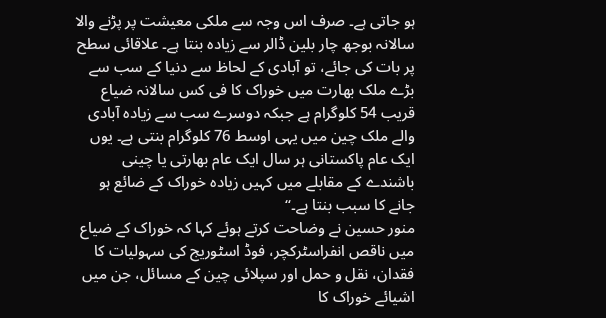ہو جاتی ہے۔ صرف اس وجہ سے ملکی معیشت پر پڑنے والا سالانہ بوجھ چار بلین ڈالر سے زیادہ بنتا ہے۔ علاقائی سطح پر بات کی جائے، تو آبادی کے لحاظ سے دنیا کے سب سے بڑے ملک بھارت میں خوراک کا فی کس سالانہ ضیاع قریب 54 کلوگرام ہے جبکہ دوسرے سب سے زیادہ آبادی والے ملک چین میں یہی اوسط 76 کلوگرام بنتی ہے۔ یوں ایک عام پاکستانی ہر سال ایک عام بھارتی یا چینی باشندے کے مقابلے میں کہیں زیادہ خوراک کے ضائع ہو جانے کا سبب بنتا ہے۔‘‘
منور حسین نے وضاحت کرتے ہوئے کہا کہ خوراک کے ضیاع میں ناقص انفراسٹرکچر، فوڈ اسٹوریج کی سہولیات کا فقدان، نقل و حمل اور سپلائی چین کے مسائل، جن میں اشیائے خوراک کا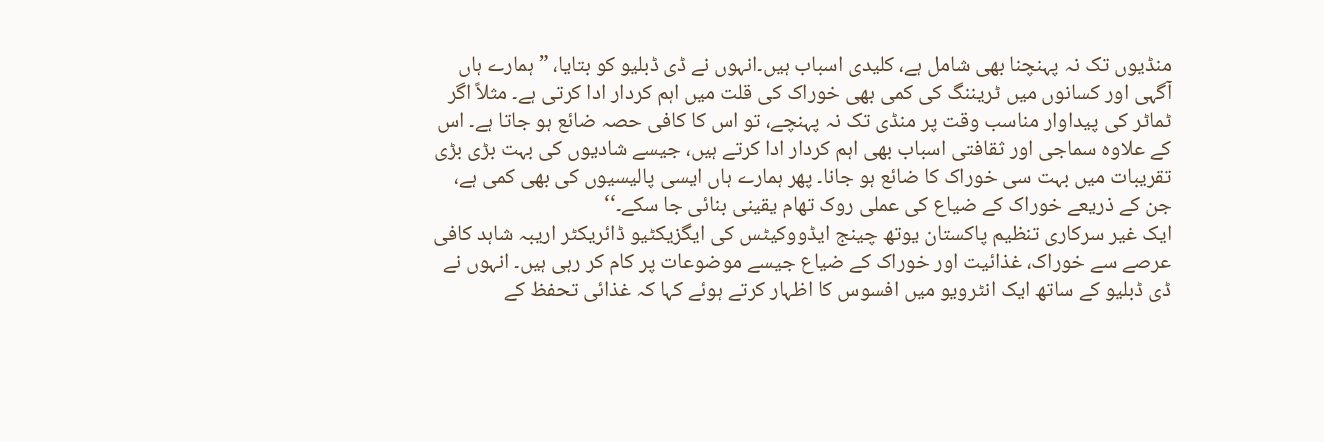منڈیوں تک نہ پہنچنا بھی شامل ہے، کلیدی اسباب ہیں۔انہوں نے ڈی ڈبلیو کو بتایا، ”ہمارے ہاں آگہی اور کسانوں میں ٹریننگ کی کمی بھی خوراک کی قلت میں اہم کردار ادا کرتی ہے۔ مثلاً اگر ٹماٹر کی پیداوار مناسب وقت پر منڈی تک نہ پہنچے، تو اس کا کافی حصہ ضائع ہو جاتا ہے۔ اس کے علاوہ سماجی اور ثقافتی اسباب بھی اہم کردار ادا کرتے ہیں، جیسے شادیوں کی بہت بڑی بڑی تقریبات میں بہت سی خوراک کا ضائع ہو جانا۔ پھر ہمارے ہاں ایسی پالیسیوں کی بھی کمی ہے، جن کے ذریعے خوراک کے ضیاع کی عملی روک تھام یقینی بنائی جا سکے۔‘‘
ایک غیر سرکاری تنظیم پاکستان یوتھ چینج ایڈووکیٹس کی ایگزیکٹیو ڈائریکٹر اریبہ شاہد کافی عرصے سے خوراک، غذائیت اور خوراک کے ضیاع جیسے موضوعات پر کام کر رہی ہیں۔ انہوں نے ڈی ڈبلیو کے ساتھ ایک انٹرویو میں افسوس کا اظہار کرتے ہوئے کہا کہ غذائی تحفظ کے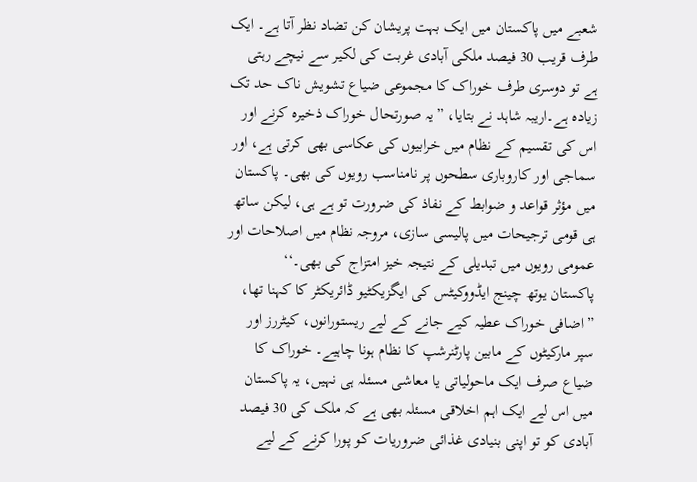شعبے میں پاکستان میں ایک بہت پریشان کن تضاد نظر آتا ہے۔ ایک طرف قریب 30 فیصد ملکی آبادی غربت کی لکیر سے نیچے رہتی ہے تو دوسری طرف خوراک کا مجموعی ضیاع تشویش ناک حد تک زیادہ ہے۔اریبہ شاہد نے بتایا، ”یہ صورتحال خوراک ذخیرہ کرنے اور اس کی تقسیم کے نظام میں خرابیوں کی عکاسی بھی کرتی ہے، اور سماجی اور کاروباری سطحوں پر نامناسب رویوں کی بھی۔ پاکستان میں مؤثر قواعد و ضوابط کے نفاذ کی ضرورت تو ہے ہی، لیکن ساتھ ہی قومی ترجیحات میں پالیسی سازی، مروجہ نظام میں اصلاحات اور عمومی رویوں میں تبدیلی کے نتیجہ خیز امتزاج کی بھی۔‘‘
پاکستان یوتھ چینج ایڈووکیٹس کی ایگزیکٹیو ڈائریکٹر کا کہنا تھا، ”اضافی خوراک عطیہ کیے جانے کے لیے ریستورانوں، کیٹررز اور سپر مارکیٹوں کے مابین پارٹنرشپ کا نظام ہونا چاہیے۔ خوراک کا ضیاع صرف ایک ماحولیاتی یا معاشی مسئلہ ہی نہیں، یہ پاکستان میں اس لیے ایک اہم اخلاقی مسئلہ بھی ہے کہ ملک کی 30 فیصد آبادی کو تو اپنی بنیادی غذائی ضروریات کو پورا کرنے کے لیے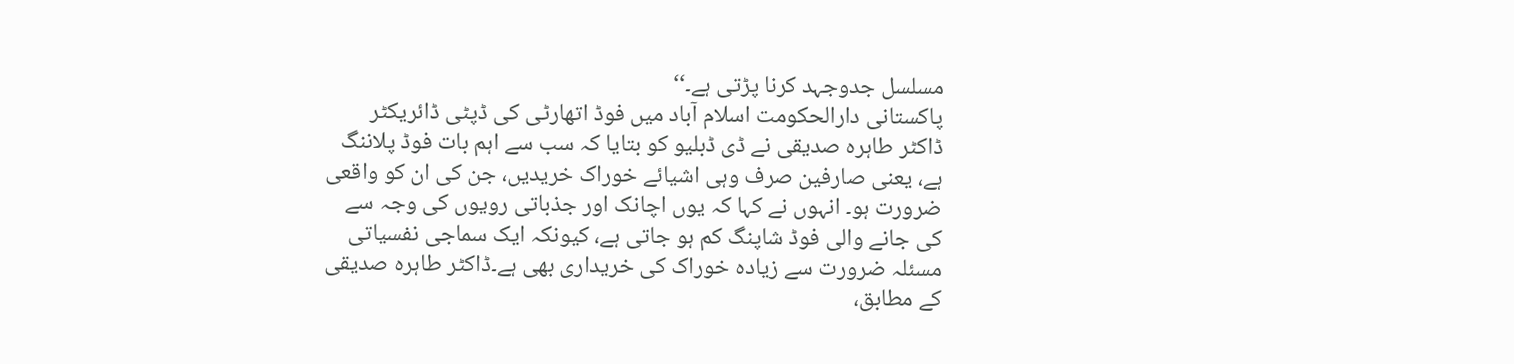مسلسل جدوجہد کرنا پڑتی ہے۔‘‘
پاکستانی دارالحکومت اسلام آباد میں فوڈ اتھارٹی کی ڈپٹی ڈائریکٹر ڈاکٹر طاہرہ صدیقی نے ڈی ڈبلیو کو بتایا کہ سب سے اہم بات فوڈ پلاننگ ہے، یعنی صارفین صرف وہی اشیائے خوراک خریدیں، جن کی ان کو واقعی ضرورت ہو۔ انہوں نے کہا کہ یوں اچانک اور جذباتی رویوں کی وجہ سے کی جانے والی فوڈ شاپنگ کم ہو جاتی ہے، کیونکہ ایک سماجی نفسیاتی مسئلہ ضرورت سے زیادہ خوراک کی خریداری بھی ہے۔ڈاکٹر طاہرہ صدیقی کے مطابق،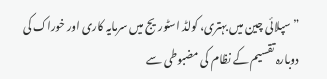”سپلائی چین میں بہتری، کولڈ اسٹوریج میں سرمایہ کاری اور خوراک کی دوبارہ تقسیم کے نظام کی مضبوطی سے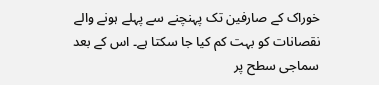خوراک کے صارفین تک پہنچنے سے پہلے ہونے والے نقصانات کو بہت کم کیا جا سکتا ہے۔ اس کے بعد سماجی سطح پر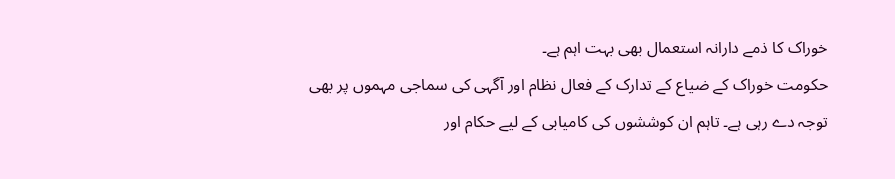خوراک کا ذمے دارانہ استعمال بھی بہت اہم ہے۔
حکومت خوراک کے ضیاع کے تدارک کے فعال نظام اور آگہی کی سماجی مہموں پر بھی توجہ دے رہی ہے۔ تاہم ان کوششوں کی کامیابی کے لیے حکام اور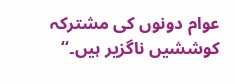عوام دونوں کی مشترکہ کوششیں ناگزیر ہیں۔‘‘